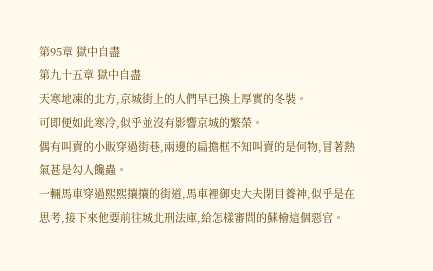第95章 獄中自盡
第九十五章 獄中自盡
天寒地凍的北方,京城街上的人們早已換上厚實的冬裝。
可即便如此寒冷,似乎並沒有影響京城的繁榮。
偶有叫賣的小販穿過街巷,兩邊的扁擔框不知叫賣的是何物,冒著熱氣甚是勾人饞蟲。
一輛馬車穿過熙熙攘攘的街道,馬車裡御史大夫閉目養神,似乎是在思考,接下來他要前往城北刑法庫,給怎樣審問的蘇檜這個惡官。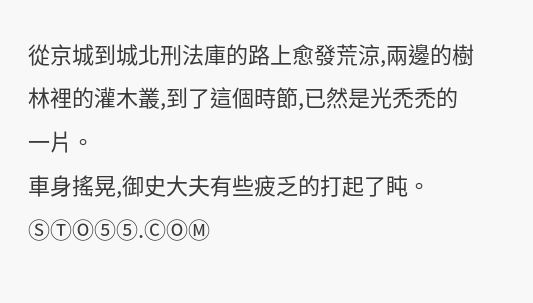從京城到城北刑法庫的路上愈發荒涼,兩邊的樹林裡的灌木叢,到了這個時節,已然是光禿禿的一片。
車身搖晃,御史大夫有些疲乏的打起了盹。
ⓈⓉⓄ⑤⑤.ⒸⓄⓂ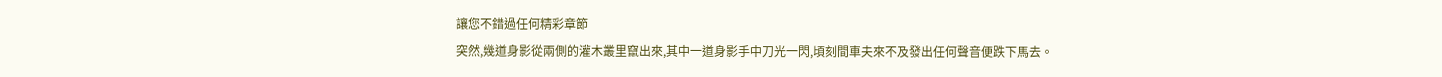讓您不錯過任何精彩章節
突然,幾道身影從兩側的灌木叢里竄出來,其中一道身影手中刀光一閃,頃刻間車夫來不及發出任何聲音便跌下馬去。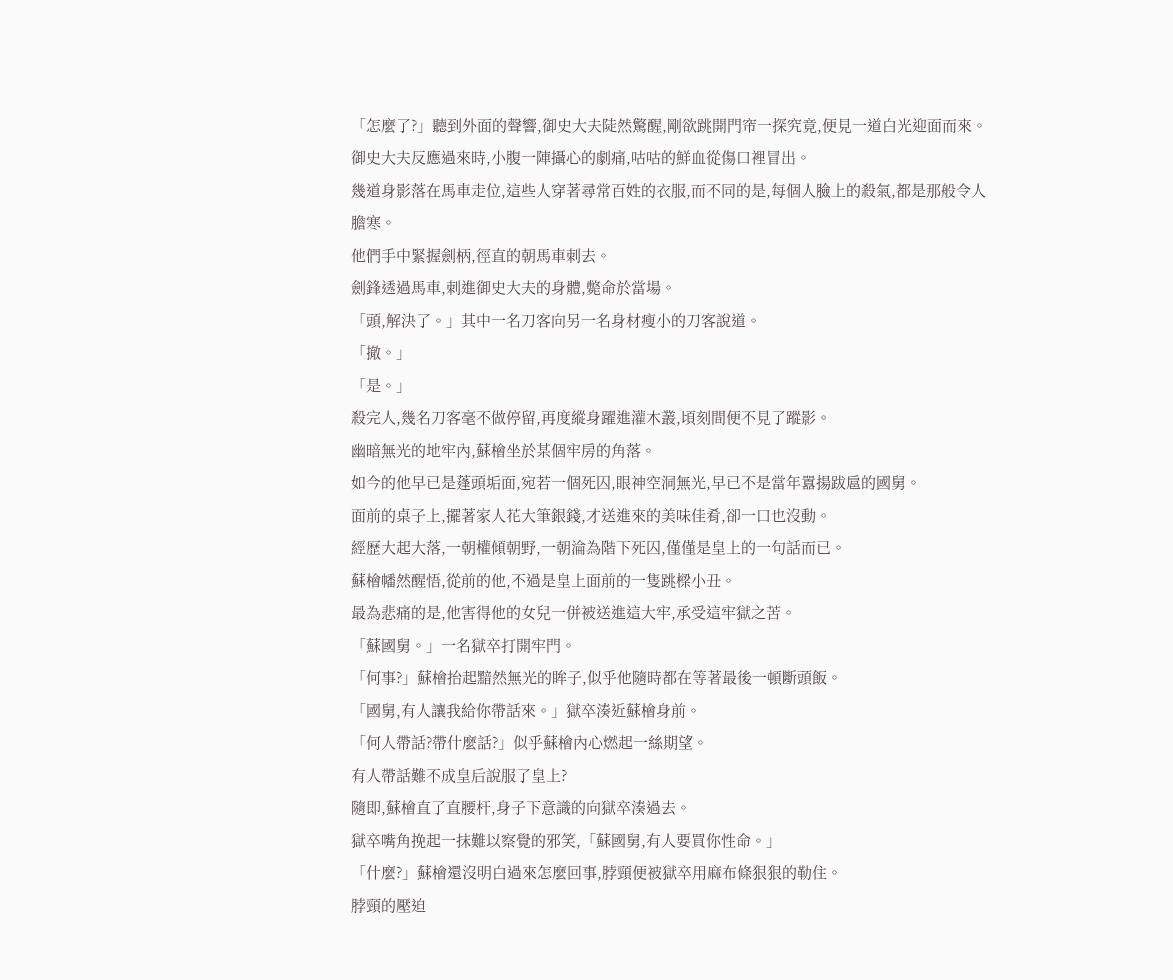「怎麼了?」聽到外面的聲響,御史大夫陡然驚醒,剛欲跳開門帘一探究竟,便見一道白光迎面而來。
御史大夫反應過來時,小腹一陣攝心的劇痛,咕咕的鮮血從傷口裡冒出。
幾道身影落在馬車走位,這些人穿著尋常百姓的衣服,而不同的是,每個人臉上的殺氣,都是那般令人膽寒。
他們手中緊握劍柄,徑直的朝馬車刺去。
劍鋒透過馬車,刺進御史大夫的身體,斃命於當場。
「頭,解決了。」其中一名刀客向另一名身材瘦小的刀客說道。
「撤。」
「是。」
殺完人,幾名刀客毫不做停留,再度縱身躍進灌木叢,頃刻間便不見了蹤影。
幽暗無光的地牢內,蘇檜坐於某個牢房的角落。
如今的他早已是蓬頭垢面,宛若一個死囚,眼神空洞無光,早已不是當年囂揚跋扈的國舅。
面前的桌子上,擺著家人花大筆銀錢,才送進來的美味佳肴,卻一口也沒動。
經歷大起大落,一朝權傾朝野,一朝淪為階下死囚,僅僅是皇上的一句話而已。
蘇檜幡然醒悟,從前的他,不過是皇上面前的一隻跳樑小丑。
最為悲痛的是,他害得他的女兒一併被送進這大牢,承受這牢獄之苦。
「蘇國舅。」一名獄卒打開牢門。
「何事?」蘇檜抬起黯然無光的眸子,似乎他隨時都在等著最後一頓斷頭飯。
「國舅,有人讓我給你帶話來。」獄卒湊近蘇檜身前。
「何人帶話?帶什麼話?」似乎蘇檜內心燃起一絲期望。
有人帶話難不成皇后說服了皇上?
隨即,蘇檜直了直腰杆,身子下意識的向獄卒湊過去。
獄卒嘴角挽起一抹難以察覺的邪笑,「蘇國舅,有人要買你性命。」
「什麼?」蘇檜還沒明白過來怎麼回事,脖頸便被獄卒用麻布條狠狠的勒住。
脖頸的壓迫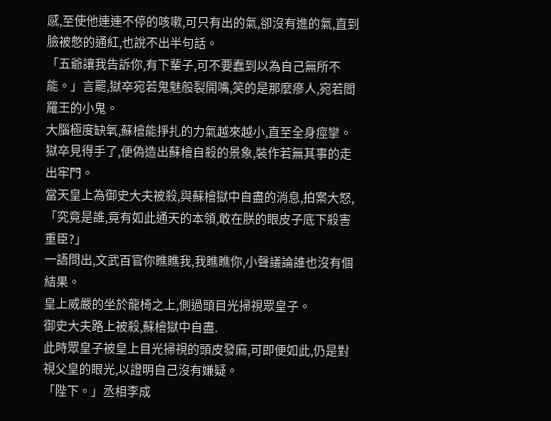感,至使他連連不停的咳嗽,可只有出的氣,卻沒有進的氣,直到臉被憋的通紅,也說不出半句話。
「五爺讓我告訴你,有下輩子,可不要蠢到以為自己無所不能。」言罷,獄卒宛若鬼魅般裂開嘴,笑的是那麼瘮人,宛若閻羅王的小鬼。
大腦極度缺氧,蘇檜能掙扎的力氣越來越小,直至全身痙攣。
獄卒見得手了,便偽造出蘇檜自殺的景象,裝作若無其事的走出牢門。
當天皇上為御史大夫被殺,與蘇檜獄中自盡的消息,拍案大怒,「究竟是誰,竟有如此通天的本領,敢在朕的眼皮子底下殺害重臣?」
一語問出,文武百官你瞧瞧我,我瞧瞧你,小聲議論誰也沒有個結果。
皇上威嚴的坐於龍椅之上,側過頭目光掃視眾皇子。
御史大夫路上被殺,蘇檜獄中自盡.
此時眾皇子被皇上目光掃視的頭皮發麻,可即便如此,仍是對視父皇的眼光,以證明自己沒有嫌疑。
「陛下。」丞相李成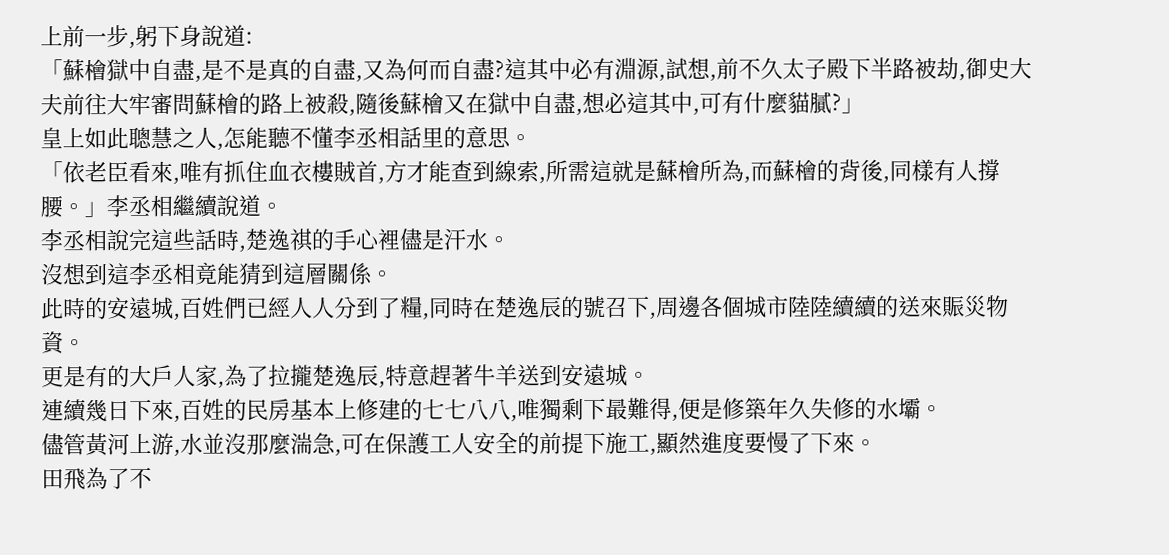上前一步,躬下身說道:
「蘇檜獄中自盡,是不是真的自盡,又為何而自盡?這其中必有淵源,試想,前不久太子殿下半路被劫,御史大夫前往大牢審問蘇檜的路上被殺,隨後蘇檜又在獄中自盡,想必這其中,可有什麼貓膩?」
皇上如此聰慧之人,怎能聽不懂李丞相話里的意思。
「依老臣看來,唯有抓住血衣樓賊首,方才能查到線索,所需這就是蘇檜所為,而蘇檜的背後,同樣有人撐腰。」李丞相繼續說道。
李丞相說完這些話時,楚逸祺的手心裡儘是汗水。
沒想到這李丞相竟能猜到這層關係。
此時的安遠城,百姓們已經人人分到了糧,同時在楚逸辰的號召下,周邊各個城市陸陸續續的送來賑災物資。
更是有的大戶人家,為了拉攏楚逸辰,特意趕著牛羊送到安遠城。
連續幾日下來,百姓的民房基本上修建的七七八八,唯獨剩下最難得,便是修築年久失修的水壩。
儘管黃河上游,水並沒那麼湍急,可在保護工人安全的前提下施工,顯然進度要慢了下來。
田飛為了不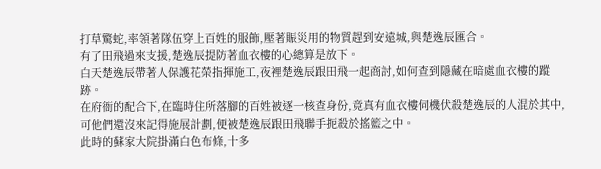打草驚蛇,率領著隊伍穿上百姓的服飾,壓著賑災用的物質趕到安遠城,與楚逸辰匯合。
有了田飛過來支援,楚逸辰提防著血衣樓的心總算是放下。
白天楚逸辰帶著人保護花榮指揮施工,夜裡楚逸辰跟田飛一起商討,如何查到隱藏在暗處血衣樓的蹤跡。
在府衙的配合下,在臨時住所落腳的百姓被逐一核查身份,竟真有血衣樓伺機伏殺楚逸辰的人混於其中,可他們還沒來記得施展計劃,便被楚逸辰跟田飛聯手扼殺於搖籃之中。
此時的蘇家大院掛滿白色布條,十多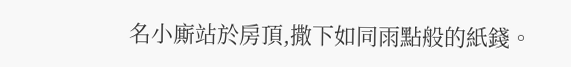名小廝站於房頂,撒下如同雨點般的紙錢。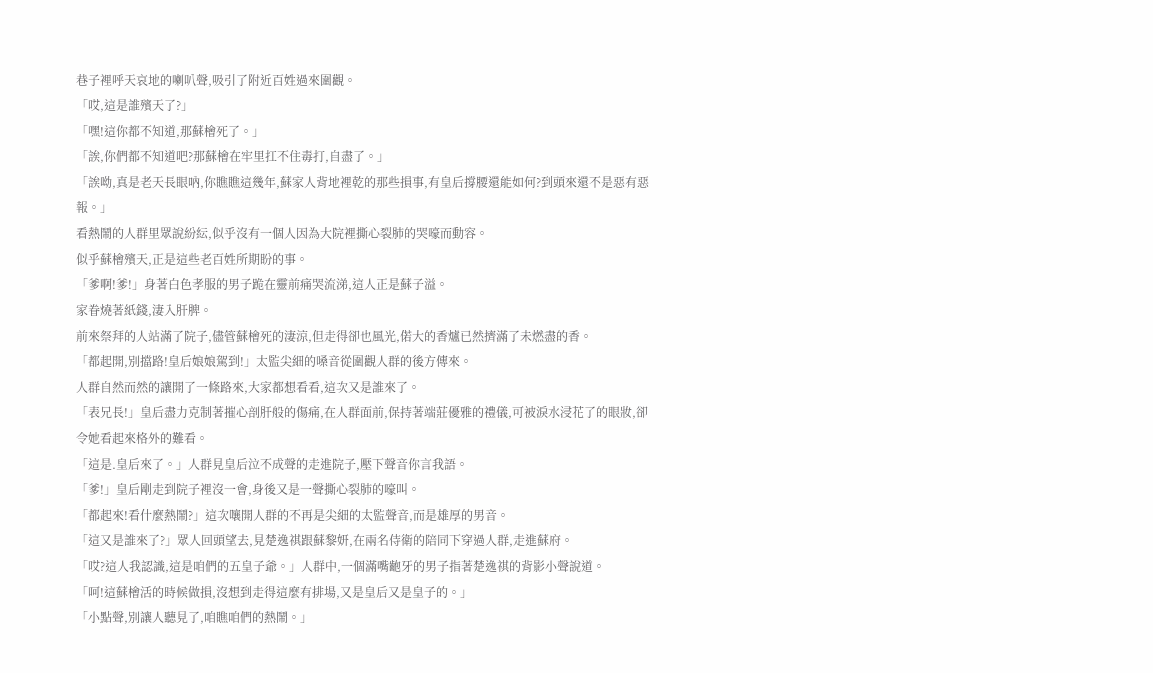巷子裡呼天哀地的喇叭聲,吸引了附近百姓過來圍觀。
「哎,這是誰殯天了?」
「嘿!這你都不知道,那蘇檜死了。」
「誒,你們都不知道吧?那蘇檜在牢里扛不住毒打,自盡了。」
「誒呦,真是老天長眼吶,你瞧瞧這幾年,蘇家人背地裡乾的那些損事,有皇后撐腰還能如何?到頭來還不是惡有惡報。」
看熱鬧的人群里眾說紛紜,似乎沒有一個人因為大院裡撕心裂肺的哭嚎而動容。
似乎蘇檜殯天,正是這些老百姓所期盼的事。
「爹啊!爹!」身著白色孝服的男子跪在靈前痛哭流涕,這人正是蘇子溢。
家眷燒著紙錢,淒入肝脾。
前來祭拜的人站滿了院子,儘管蘇檜死的淒涼,但走得卻也風光,偌大的香爐已然擠滿了未燃盡的香。
「都起開,別擋路!皇后娘娘駕到!」太監尖細的嗓音從圍觀人群的後方傳來。
人群自然而然的讓開了一條路來,大家都想看看,這次又是誰來了。
「表兄長!」皇后盡力克制著摧心剖肝般的傷痛,在人群面前,保持著端莊優雅的禮儀,可被淚水浸花了的眼妝,卻令她看起來格外的難看。
「這是.皇后來了。」人群見皇后泣不成聲的走進院子,壓下聲音你言我語。
「爹!」皇后剛走到院子裡沒一會,身後又是一聲撕心裂肺的嚎叫。
「都起來!看什麼熱鬧?」這次嚷開人群的不再是尖細的太監聲音,而是雄厚的男音。
「這又是誰來了?」眾人回頭望去,見楚逸祺跟蘇黎妍,在兩名侍衛的陪同下穿過人群,走進蘇府。
「哎?這人我認識,這是咱們的五皇子爺。」人群中,一個滿嘴齙牙的男子指著楚逸祺的背影小聲說道。
「呵!這蘇檜活的時候做損,沒想到走得這麼有排場,又是皇后又是皇子的。」
「小點聲,別讓人聽見了,咱瞧咱們的熱鬧。」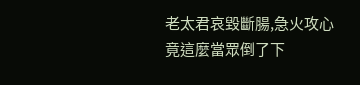老太君哀毀斷腸,急火攻心竟這麼當眾倒了下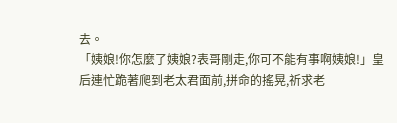去。
「姨娘!你怎麼了姨娘?表哥剛走,你可不能有事啊姨娘!」皇后連忙跪著爬到老太君面前,拼命的搖晃,祈求老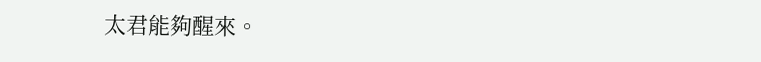太君能夠醒來。